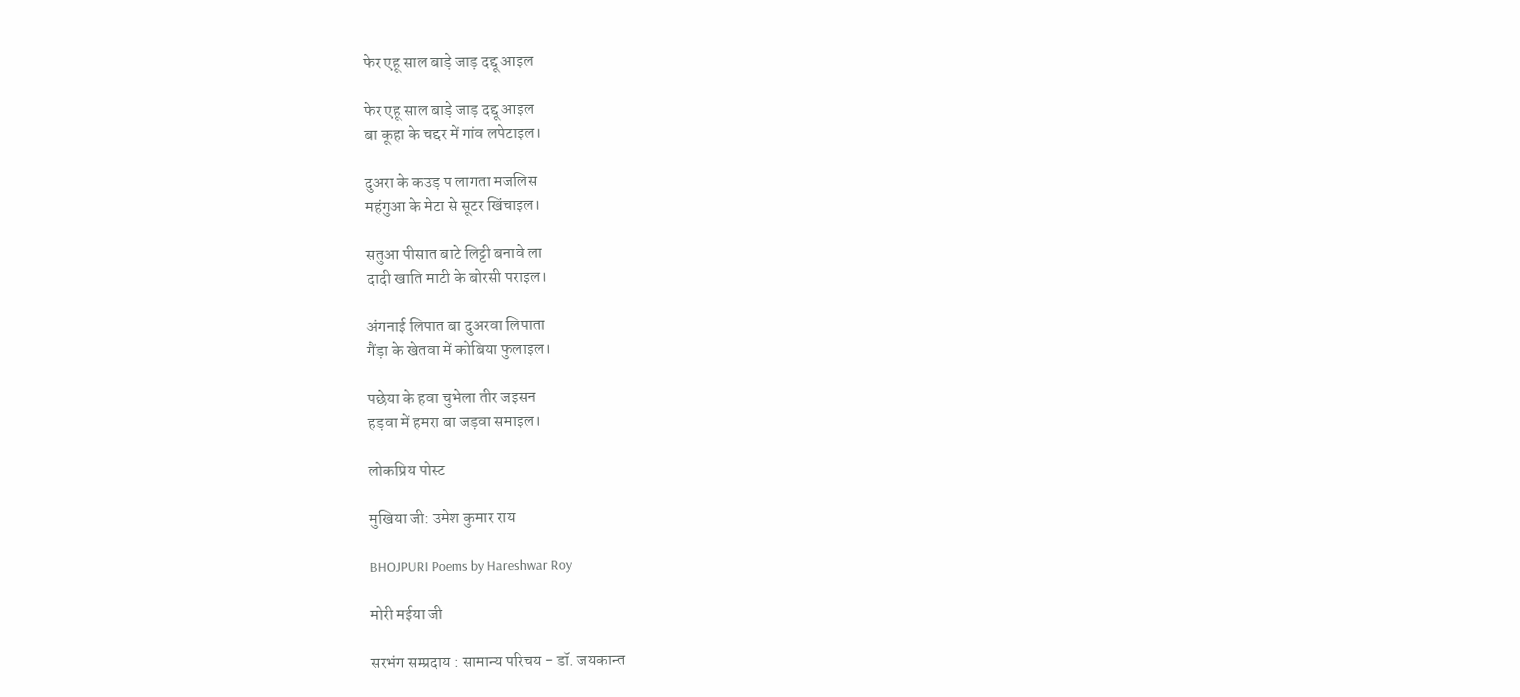फेर एहू साल बाड़े जाड़ दद्दू आइल

फेर एहू साल बाड़े जाड़ दद्दू आइल
बा कूहा के चद्दर में गांव लपेटाइल।

दुअरा के कउड़ प लागता मजलिस
महंगुआ के मेटा से सूटर खिंचाइल।

सतुआ पीसात बाटे लिट्टी बनावे ला
दादी खाति माटी के बोरसी पराइल।

अंगनाई लिपात बा दुअरवा लिपाता
गैंड़ा के खेतवा में कोबिया फुलाइल।

पछेया के हवा चुभेला तीर जइसन
हड़वा में हमरा बा जड़वा समाइल।

लोकप्रिय पोस्ट

मुखिया जी: उमेश कुमार राय

BHOJPURI Poems by Hareshwar Roy

मोरी मईया जी

सरभंग सम्प्रदाय : सामान्य परिचय - डॉ. जयकान्त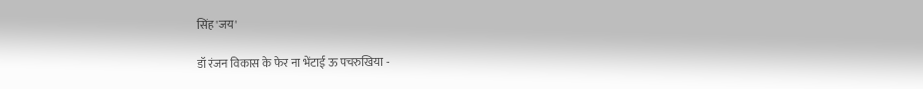सिंह 'जय'

डॉ रंजन विकास के फेर ना भेंटाई ऊ पचरुखिया -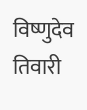विष्णुदेव तिवारी